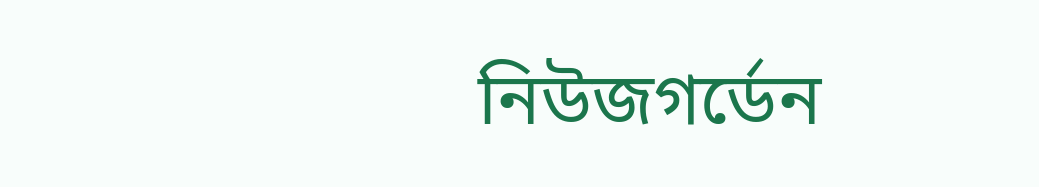নিউজগর্ডেন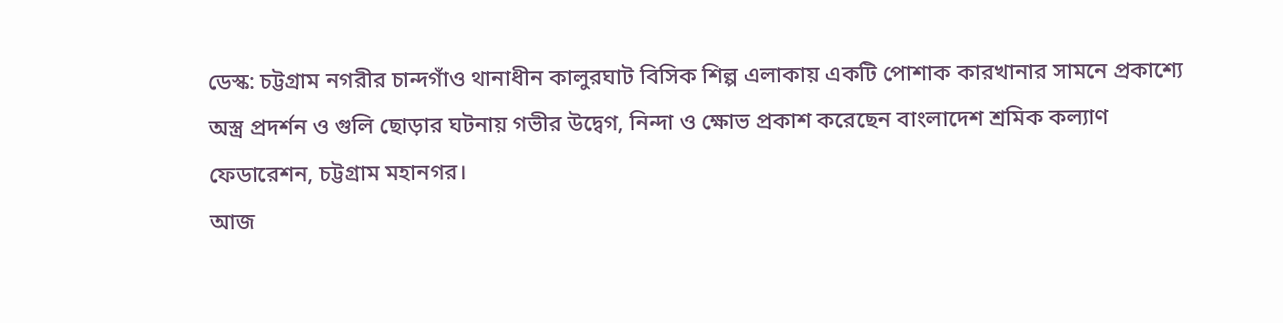ডেস্ক: চট্টগ্রাম নগরীর চান্দগাঁও থানাধীন কালুরঘাট বিসিক শিল্প এলাকায় একটি পোশাক কারখানার সামনে প্রকাশ্যে অস্ত্র প্রদর্শন ও গুলি ছোড়ার ঘটনায় গভীর উদ্বেগ, নিন্দা ও ক্ষোভ প্রকাশ করেছেন বাংলাদেশ শ্রমিক কল্যাণ ফেডারেশন, চট্টগ্রাম মহানগর।
আজ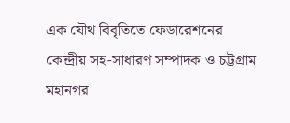এক যৌথ বিবৃতিতে ফেডারেশনের কেন্দ্রীয় সহ-সাধারণ সম্পাদক ও চট্টগ্রাম মহানগর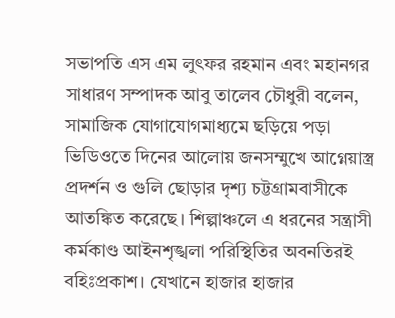সভাপতি এস এম লুৎফর রহমান এবং মহানগর সাধারণ সম্পাদক আবু তালেব চৌধুরী বলেন, সামাজিক যোগাযোগমাধ্যমে ছড়িয়ে পড়া ভিডিওতে দিনের আলোয় জনসম্মুখে আগ্নেয়াস্ত্র প্রদর্শন ও গুলি ছোড়ার দৃশ্য চট্টগ্রামবাসীকে আতঙ্কিত করেছে। শিল্পাঞ্চলে এ ধরনের সন্ত্রাসী কর্মকাণ্ড আইনশৃঙ্খলা পরিস্থিতির অবনতিরই বহিঃপ্রকাশ। যেখানে হাজার হাজার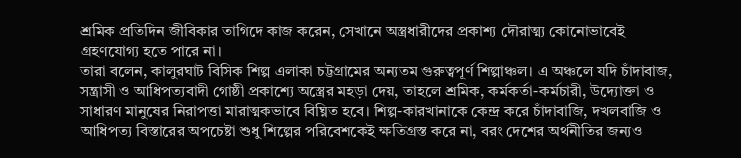শ্রমিক প্রতিদিন জীবিকার তাগিদে কাজ করেন, সেখানে অস্ত্রধারীদের প্রকাশ্য দৌরাত্ম্য কোনোভাবেই গ্রহণযোগ্য হতে পারে না।
তারা বলেন, কালুরঘাট বিসিক শিল্প এলাকা চট্টগ্রামের অন্যতম গুরুত্বপূর্ণ শিল্পাঞ্চল। এ অঞ্চলে যদি চাঁদাবাজ, সন্ত্রাসী ও আধিপত্যবাদী গোষ্ঠী প্রকাশ্যে অস্ত্রের মহড়া দেয়, তাহলে শ্রমিক, কর্মকর্তা-কর্মচারী, উদ্যোক্তা ও সাধারণ মানুষের নিরাপত্তা মারাত্মকভাবে বিঘ্নিত হবে। শিল্প-কারখানাকে কেন্দ্র করে চাঁদাবাজি, দখলবাজি ও আধিপত্য বিস্তারের অপচেষ্টা শুধু শিল্পের পরিবেশকেই ক্ষতিগ্রস্ত করে না, বরং দেশের অর্থনীতির জন্যও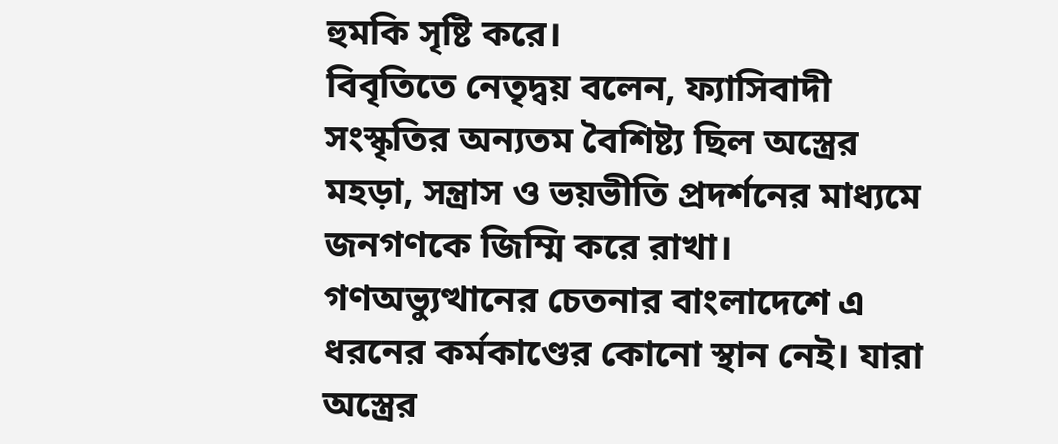হুমকি সৃষ্টি করে।
বিবৃতিতে নেতৃদ্বয় বলেন, ফ্যাসিবাদী সংস্কৃতির অন্যতম বৈশিষ্ট্য ছিল অস্ত্রের মহড়া, সন্ত্রাস ও ভয়ভীতি প্রদর্শনের মাধ্যমে জনগণকে জিম্মি করে রাখা। গণঅভ্যুত্থানের চেতনার বাংলাদেশে এ ধরনের কর্মকাণ্ডের কোনো স্থান নেই। যারা অস্ত্রের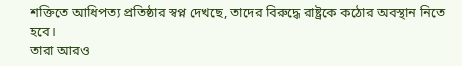শক্তিতে আধিপত্য প্রতিষ্ঠার স্বপ্ন দেখছে, তাদের বিরুদ্ধে রাষ্ট্রকে কঠোর অবস্থান নিতে হবে।
তারা আরও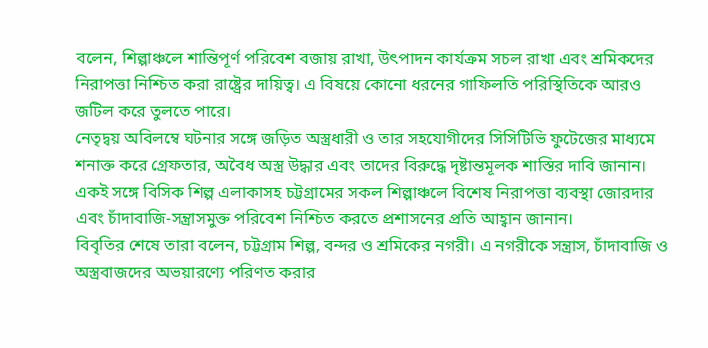বলেন, শিল্পাঞ্চলে শান্তিপূর্ণ পরিবেশ বজায় রাখা, উৎপাদন কার্যক্রম সচল রাখা এবং শ্রমিকদের নিরাপত্তা নিশ্চিত করা রাষ্ট্রের দায়িত্ব। এ বিষয়ে কোনো ধরনের গাফিলতি পরিস্থিতিকে আরও জটিল করে তুলতে পারে।
নেতৃদ্বয় অবিলম্বে ঘটনার সঙ্গে জড়িত অস্ত্রধারী ও তার সহযোগীদের সিসিটিভি ফুটেজের মাধ্যমে শনাক্ত করে গ্রেফতার, অবৈধ অস্ত্র উদ্ধার এবং তাদের বিরুদ্ধে দৃষ্টান্তমূলক শাস্তির দাবি জানান। একই সঙ্গে বিসিক শিল্প এলাকাসহ চট্টগ্রামের সকল শিল্পাঞ্চলে বিশেষ নিরাপত্তা ব্যবস্থা জোরদার এবং চাঁদাবাজি-সন্ত্রাসমুক্ত পরিবেশ নিশ্চিত করতে প্রশাসনের প্রতি আহ্বান জানান।
বিবৃতির শেষে তারা বলেন, চট্টগ্রাম শিল্প, বন্দর ও শ্রমিকের নগরী। এ নগরীকে সন্ত্রাস, চাঁদাবাজি ও অস্ত্রবাজদের অভয়ারণ্যে পরিণত করার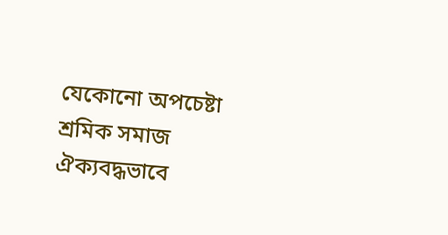যেকোনো অপচেষ্টা শ্রমিক সমাজ ঐক্যবদ্ধভাবে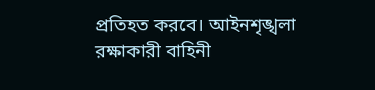প্রতিহত করবে। আইনশৃঙ্খলা রক্ষাকারী বাহিনী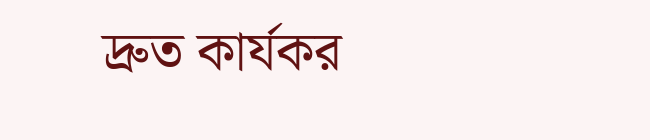দ্রুত কার্যকর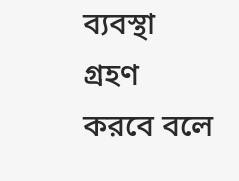ব্যবস্থা গ্রহণ করবে বলে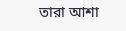তারা আশা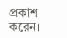প্রকাশ করেন।